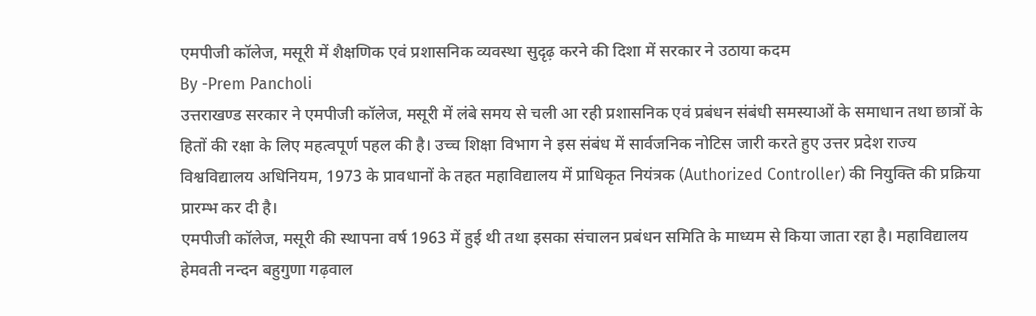एमपीजी कॉलेज, मसूरी में शैक्षणिक एवं प्रशासनिक व्यवस्था सुदृढ़ करने की दिशा में सरकार ने उठाया कदम
By -Prem Pancholi
उत्तराखण्ड सरकार ने एमपीजी कॉलेज, मसूरी में लंबे समय से चली आ रही प्रशासनिक एवं प्रबंधन संबंधी समस्याओं के समाधान तथा छात्रों के हितों की रक्षा के लिए महत्वपूर्ण पहल की है। उच्च शिक्षा विभाग ने इस संबंध में सार्वजनिक नोटिस जारी करते हुए उत्तर प्रदेश राज्य विश्वविद्यालय अधिनियम, 1973 के प्रावधानों के तहत महाविद्यालय में प्राधिकृत नियंत्रक (Authorized Controller) की नियुक्ति की प्रक्रिया प्रारम्भ कर दी है।
एमपीजी कॉलेज, मसूरी की स्थापना वर्ष 1963 में हुई थी तथा इसका संचालन प्रबंधन समिति के माध्यम से किया जाता रहा है। महाविद्यालय हेमवती नन्दन बहुगुणा गढ़वाल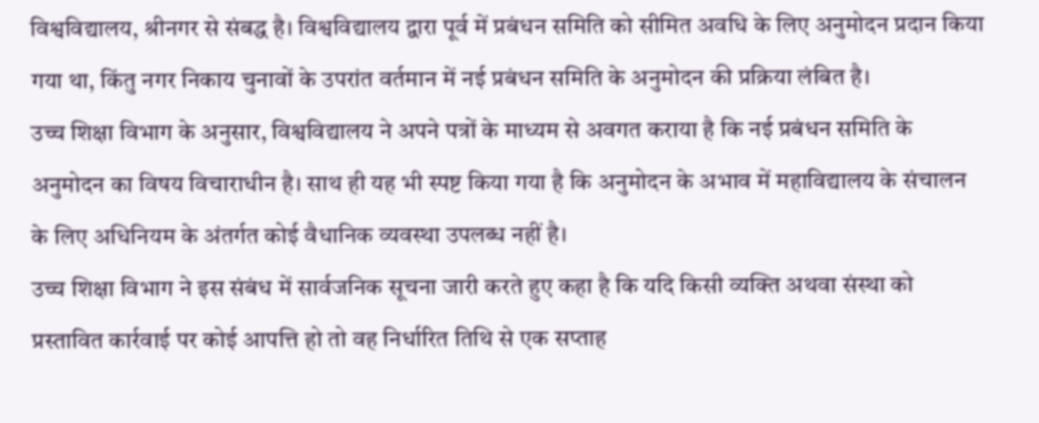विश्वविद्यालय, श्रीनगर से संबद्ध है। विश्वविद्यालय द्वारा पूर्व में प्रबंधन समिति को सीमित अवधि के लिए अनुमोदन प्रदान किया गया था, किंतु नगर निकाय चुनावों के उपरांत वर्तमान में नई प्रबंधन समिति के अनुमोदन की प्रक्रिया लंबित है।
उच्च शिक्षा विभाग के अनुसार, विश्वविद्यालय ने अपने पत्रों के माध्यम से अवगत कराया है कि नई प्रबंधन समिति के अनुमोदन का विषय विचाराधीन है। साथ ही यह भी स्पष्ट किया गया है कि अनुमोदन के अभाव में महाविद्यालय के संचालन के लिए अधिनियम के अंतर्गत कोई वैधानिक व्यवस्था उपलब्ध नहीं है।
उच्च शिक्षा विभाग ने इस संबंध में सार्वजनिक सूचना जारी करते हुए कहा है कि यदि किसी व्यक्ति अथवा संस्था को प्रस्तावित कार्रवाई पर कोई आपत्ति हो तो वह निर्धारित तिथि से एक सप्ताह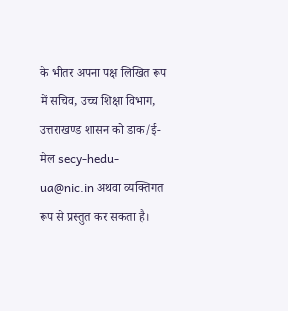के भीतर अपना पक्ष लिखित रूप में सचिव, उच्च शिक्षा विभाग, उत्तराखण्ड शासन को डाक/ई-मेल secy-hedu-ua@nic.in अथवा व्यक्तिगत रूप से प्रस्तुत कर सकता है।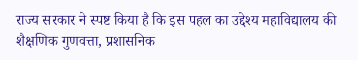राज्य सरकार ने स्पष्ट किया है कि इस पहल का उद्देश्य महाविद्यालय की शैक्षणिक गुणवत्ता, प्रशासनिक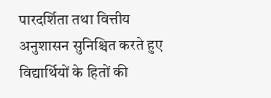पारदर्शिता तथा वित्तीय अनुशासन सुनिश्चित करते हुए विद्यार्थियों के हितों की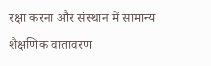रक्षा करना और संस्थान में सामान्य शैक्षणिक वातावरण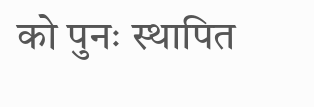को पुनः स्थापित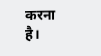करना है।